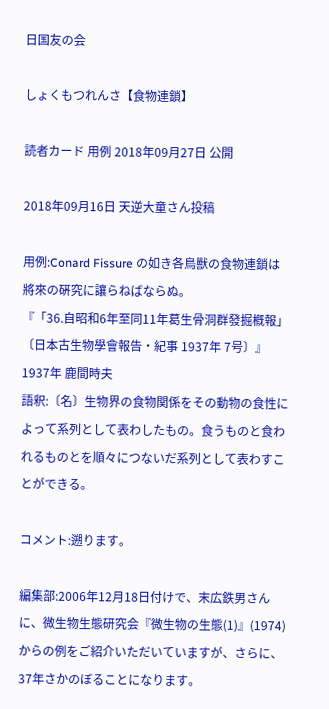日国友の会

しょくもつれんさ【食物連鎖】

読者カード 用例 2018年09月27日 公開

2018年09月16日 天逆大童さん投稿

用例:Conard Fissure の如き各鳥獸の食物連鎖は將來の硏究に讓らねばならぬ。
『「36.自昭和6年至同11年葛生骨洞群發掘槪報」〔日本古生物學會報告・紀事 1937年 7号〕』 1937年 鹿間時夫
語釈:〔名〕生物界の食物関係をその動物の食性によって系列として表わしたもの。食うものと食われるものとを順々につないだ系列として表わすことができる。

コメント:遡ります。

編集部:2006年12月18日付けで、末広鉄男さんに、微生物生態研究会『微生物の生態(1)』(1974)からの例をご紹介いただいていますが、さらに、37年さかのぼることになります。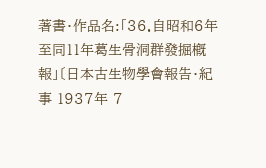著書・作品名:「36.自昭和6年至同11年葛生骨洞群發掘槪報」〔日本古生物學會報告・紀事 1937年 7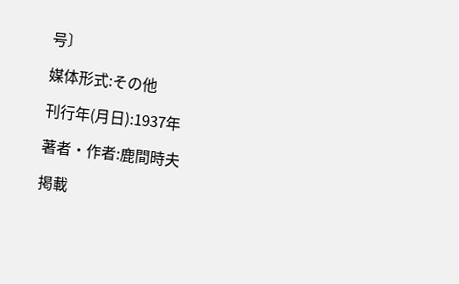号〕

媒体形式:その他

刊行年(月日):1937年

著者・作者:鹿間時夫

掲載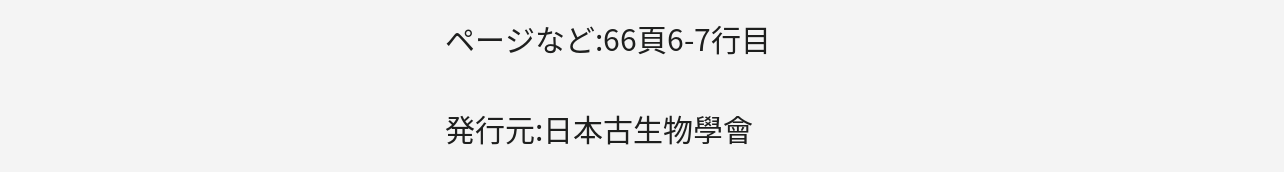ページなど:66頁6-7行目

発行元:日本古生物學會